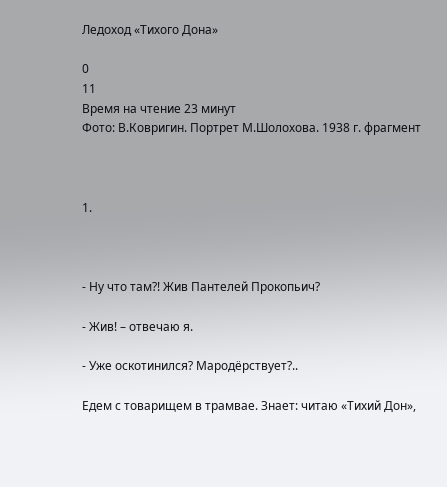Ледоход «Тихого Дона»

0
11
Время на чтение 23 минут
Фото: В.Ковригин. Портрет М.Шолохова. 1938 г. фрагмент



1.



- Ну что там?! Жив Пантелей Прокопьич?

- Жив! – отвечаю я.

- Уже оскотинился? Мародёрствует?..

Едем с товарищем в трамвае. Знает: читаю «Тихий Дон»,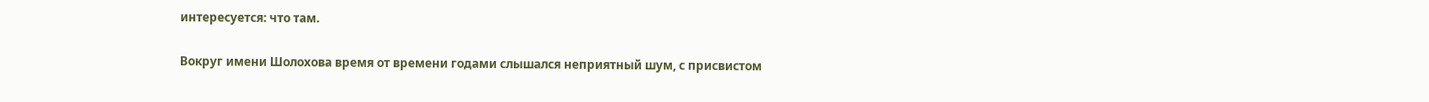интересуется: что там.

Вокруг имени Шолохова время от времени годами слышался неприятный шум, с присвистом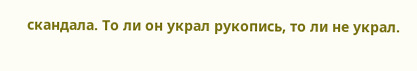скандала. То ли он украл рукопись, то ли не украл.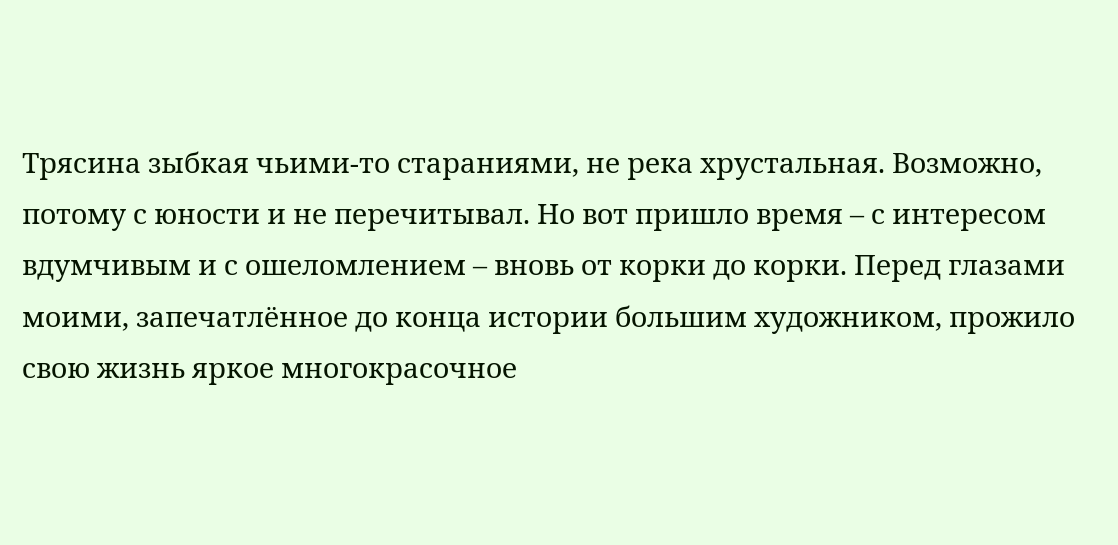Трясина зыбкая чьими-то стараниями, не река хрустальная. Возможно, потому с юности и не перечитывал. Но вот пришло время – с интересом вдумчивым и с ошеломлением – вновь от корки до корки. Перед глазами моими, запечатлённое до конца истории большим художником, прожило свою жизнь яркое многокрасочное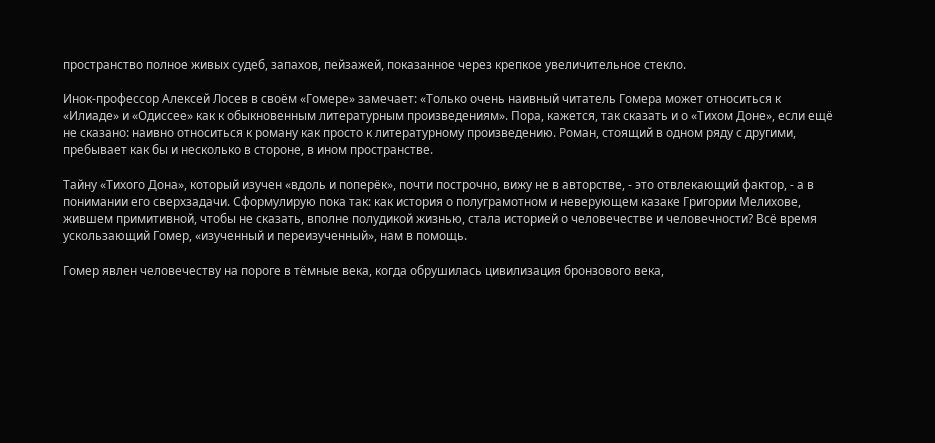пространство полное живых судеб, запахов, пейзажей, показанное через крепкое увеличительное стекло.

Инок-профессор Алексей Лосев в своём «Гомере» замечает: «Только очень наивный читатель Гомера может относиться к «Илиаде» и «Одиссее» как к обыкновенным литературным произведениям». Пора, кажется, так сказать и о «Тихом Доне», если ещё не сказано: наивно относиться к роману как просто к литературному произведению. Роман, стоящий в одном ряду с другими, пребывает как бы и несколько в стороне, в ином пространстве.

Тайну «Тихого Дона», который изучен «вдоль и поперёк», почти построчно, вижу не в авторстве, - это отвлекающий фактор, - а в понимании его сверхзадачи. Сформулирую пока так: как история о полуграмотном и неверующем казаке Григории Мелихове, жившем примитивной, чтобы не сказать, вполне полудикой жизнью, стала историей о человечестве и человечности? Всё время ускользающий Гомер, «изученный и переизученный», нам в помощь.

Гомер явлен человечеству на пороге в тёмные века, когда обрушилась цивилизация бронзового века,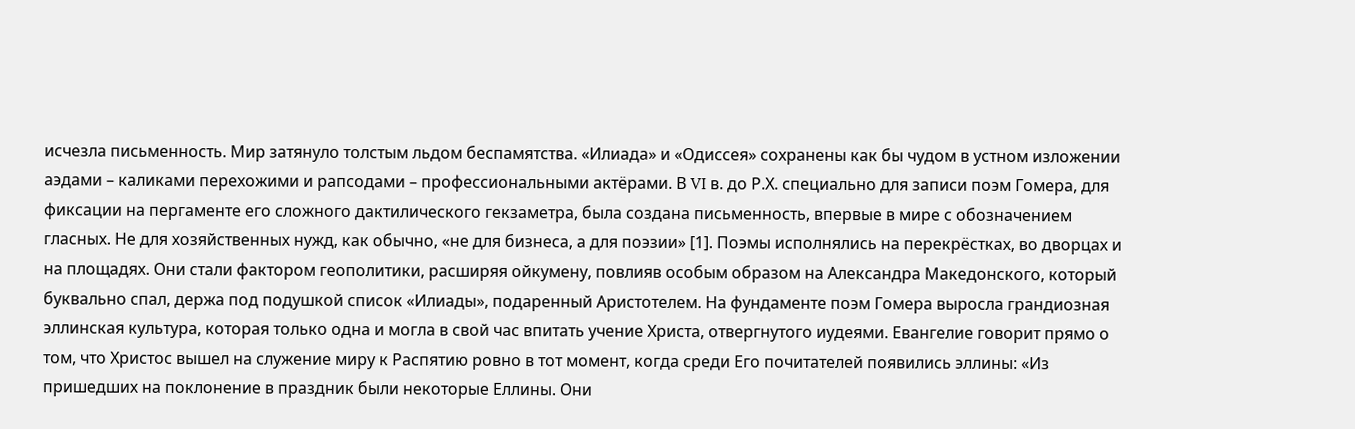исчезла письменность. Мир затянуло толстым льдом беспамятства. «Илиада» и «Одиссея» сохранены как бы чудом в устном изложении аэдами – каликами перехожими и рапсодами – профессиональными актёрами. В VI в. до Р.Х. специально для записи поэм Гомера, для фиксации на пергаменте его сложного дактилического гекзаметра, была создана письменность, впервые в мире с обозначением гласных. Не для хозяйственных нужд, как обычно, «не для бизнеса, а для поэзии» [1]. Поэмы исполнялись на перекрёстках, во дворцах и на площадях. Они стали фактором геополитики, расширяя ойкумену, повлияв особым образом на Александра Македонского, который буквально спал, держа под подушкой список «Илиады», подаренный Аристотелем. На фундаменте поэм Гомера выросла грандиозная эллинская культура, которая только одна и могла в свой час впитать учение Христа, отвергнутого иудеями. Евангелие говорит прямо о том, что Христос вышел на служение миру к Распятию ровно в тот момент, когда среди Его почитателей появились эллины: «Из пришедших на поклонение в праздник были некоторые Еллины. Они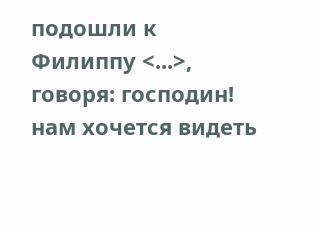подошли к Филиппу <...>, говоря: господин! нам хочется видеть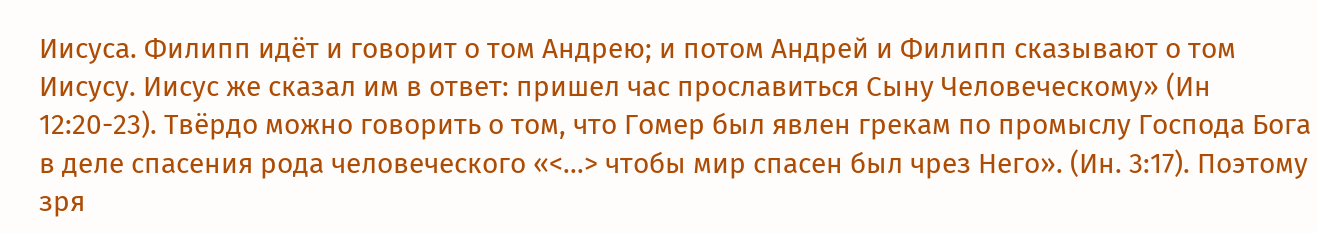Иисуса. Филипп идёт и говорит о том Андрею; и потом Андрей и Филипп сказывают о том Иисусу. Иисус же сказал им в ответ: пришел час прославиться Сыну Человеческому» (Ин 12:20-23). Твёрдо можно говорить о том, что Гомер был явлен грекам по промыслу Господа Бога в деле спасения рода человеческого «<...> чтобы мир спасен был чрез Него». (Ин. 3:17). Поэтому зря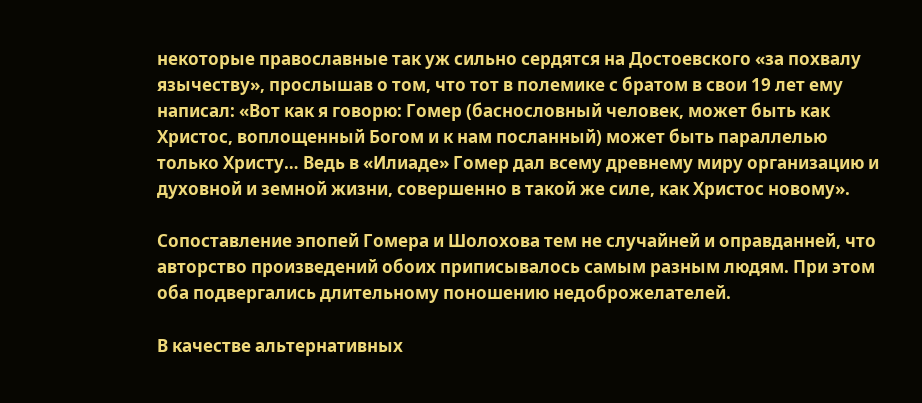некоторые православные так уж сильно сердятся на Достоевского «за похвалу язычеству», прослышав о том, что тот в полемике с братом в свои 19 лет ему написал: «Вот как я говорю: Гомер (баснословный человек, может быть как Христос, воплощенный Богом и к нам посланный) может быть параллелью только Христу… Ведь в «Илиаде» Гомер дал всему древнему миру организацию и духовной и земной жизни, совершенно в такой же силе, как Христос новому».

Сопоставление эпопей Гомера и Шолохова тем не случайней и оправданней, что авторство произведений обоих приписывалось самым разным людям. При этом оба подвергались длительному поношению недоброжелателей.

В качестве альтернативных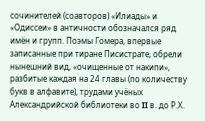сочинителей (соавторов) «Илиады» и «Одиссеи» в античности обозначался ряд имён и групп. Поэмы Гомера, впервые записанные при тиране Писистрате, обрели нынешний вид, «очищенные от накипи», разбитые каждая на 24 главы (по количеству букв в алфавите), трудами учёных Александрийской библиотеки во II в. до Р.Х.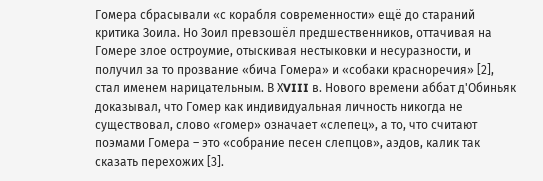Гомера сбрасывали «с корабля современности» ещё до стараний критика Зоила. Но Зоил превзошёл предшественников, оттачивая на Гомере злое остроумие, отыскивая нестыковки и несуразности, и получил за то прозвание «бича Гомера» и «собаки красноречия» [2], стал именем нарицательным. В ХVIII в. Нового времени аббат д'Обиньяк доказывал, что Гомер как индивидуальная личность никогда не существовал, слово «гомер» означает «слепец», а то, что считают поэмами Гомера – это «собрание песен слепцов», аэдов, калик так сказать перехожих [3].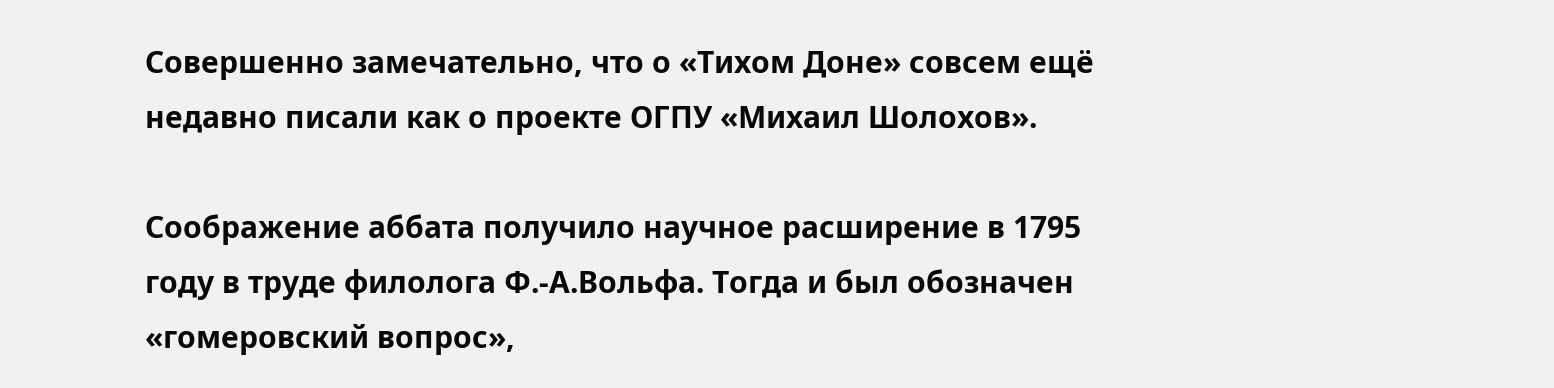Совершенно замечательно, что о «Тихом Доне» совсем ещё недавно писали как о проекте ОГПУ «Михаил Шолохов».

Соображение аббата получило научное расширение в 1795 году в труде филолога Ф.-А.Вольфа. Тогда и был обозначен «гомеровский вопрос»,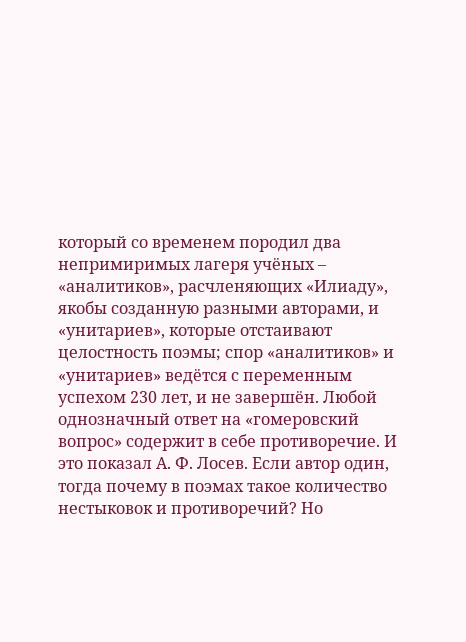который со временем породил два непримиримых лагеря учёных – «аналитиков», расчленяющих «Илиаду», якобы созданную разными авторами, и «унитариев», которые отстаивают целостность поэмы; спор «аналитиков» и «унитариев» ведётся с переменным успехом 230 лет, и не завершён. Любой однозначный ответ на «гомеровский вопрос» содержит в себе противоречие. И это показал А. Ф. Лосев. Если автор один, тогда почему в поэмах такое количество нестыковок и противоречий? Но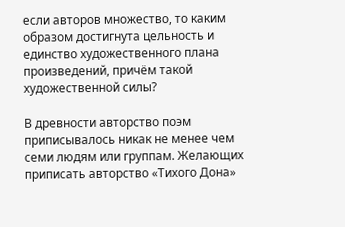если авторов множество, то каким образом достигнута цельность и единство художественного плана произведений, причём такой художественной силы?

В древности авторство поэм приписывалось никак не менее чем семи людям или группам. Желающих приписать авторство «Тихого Дона»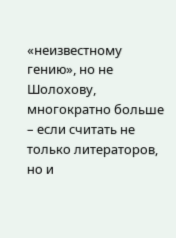«неизвестному гению», но не Шолохову, многократно больше – если считать не только литераторов, но и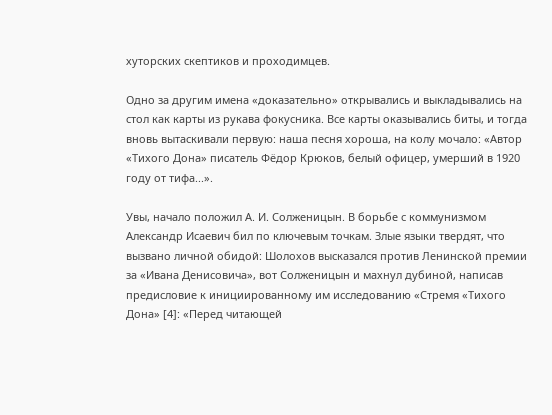хуторских скептиков и проходимцев.

Одно за другим имена «доказательно» открывались и выкладывались на стол как карты из рукава фокусника. Все карты оказывались биты, и тогда вновь вытаскивали первую: наша песня хороша, на колу мочало: «Автор «Тихого Дона» писатель Фёдор Крюков, белый офицер, умерший в 1920 году от тифа...».

Увы, начало положил А. И. Солженицын. В борьбе с коммунизмом Александр Исаевич бил по ключевым точкам. Злые языки твердят, что вызвано личной обидой: Шолохов высказался против Ленинской премии за «Ивана Денисовича», вот Солженицын и махнул дубиной, написав предисловие к инициированному им исследованию «Стремя «Тихого Дона» [4]: «Перед читающей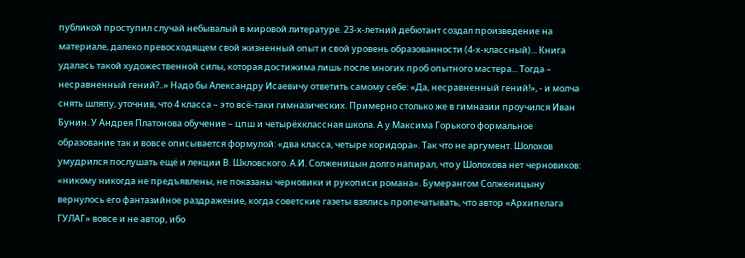публикой проступил случай небывалый в мировой литературе. 23-х-летний дебютант создал произведение на материале, далеко превосходящем свой жизненный опыт и свой уровень образованности (4-х-классный)... Книга удалась такой художественной силы, которая достижима лишь после многих проб опытного мастера... Тогда – несравненный гений?..» Надо бы Александру Исаевичу ответить самому себе: «Да, несравненный гений!», - и молча снять шляпу, уточнив, что 4 класса – это всё-таки гимназических. Примерно столько же в гимназии проучился Иван Бунин. У Андрея Платонова обучение – цпш и четырёхклассная школа. А у Максима Горького формальное образование так и вовсе описывается формулой: «два класса, четыре коридора». Так что не аргумент. Шолохов умудрился послушать ещё и лекции В. Шкловского. А.И. Солженицын долго напирал, что у Шолохова нет черновиков: «никому никогда не предъявлены, не показаны черновики и рукописи романа». Бумерангом Солженицыну вернулось его фантазийное раздражение, когда советские газеты взялись пропечатывать, что автор «Архипелага ГУЛАГ» вовсе и не автор, ибо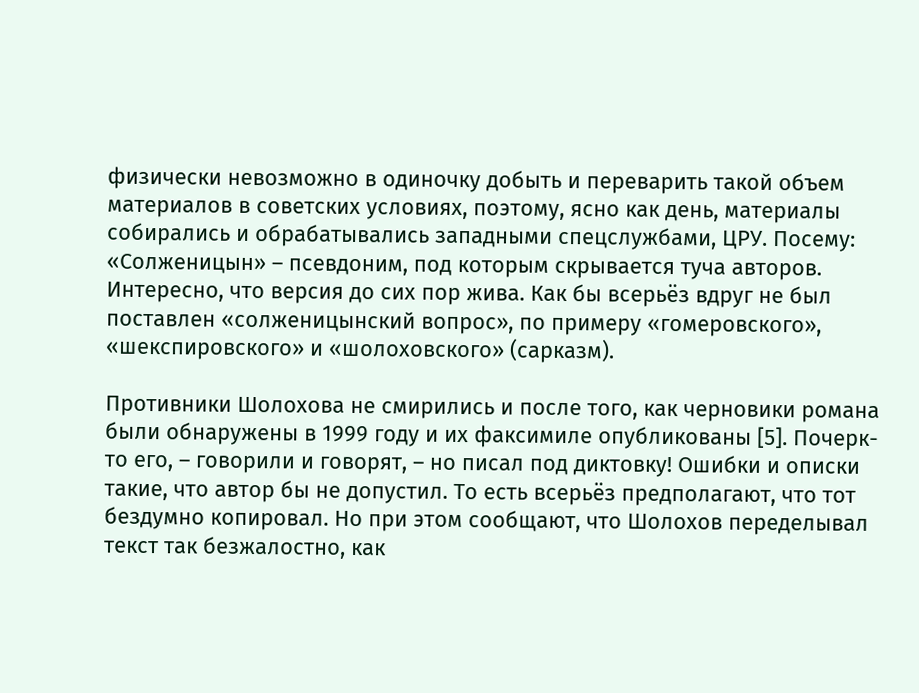физически невозможно в одиночку добыть и переварить такой объем материалов в советских условиях, поэтому, ясно как день, материалы собирались и обрабатывались западными спецслужбами, ЦРУ. Посему: «Солженицын» – псевдоним, под которым скрывается туча авторов. Интересно, что версия до сих пор жива. Как бы всерьёз вдруг не был поставлен «солженицынский вопрос», по примеру «гомеровского», «шекспировского» и «шолоховского» (сарказм).

Противники Шолохова не смирились и после того, как черновики романа были обнаружены в 1999 году и их факсимиле опубликованы [5]. Почерк-то его, – говорили и говорят, – но писал под диктовку! Ошибки и описки такие, что автор бы не допустил. То есть всерьёз предполагают, что тот бездумно копировал. Но при этом сообщают, что Шолохов переделывал текст так безжалостно, как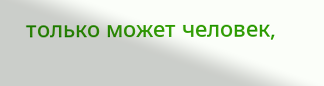только может человек,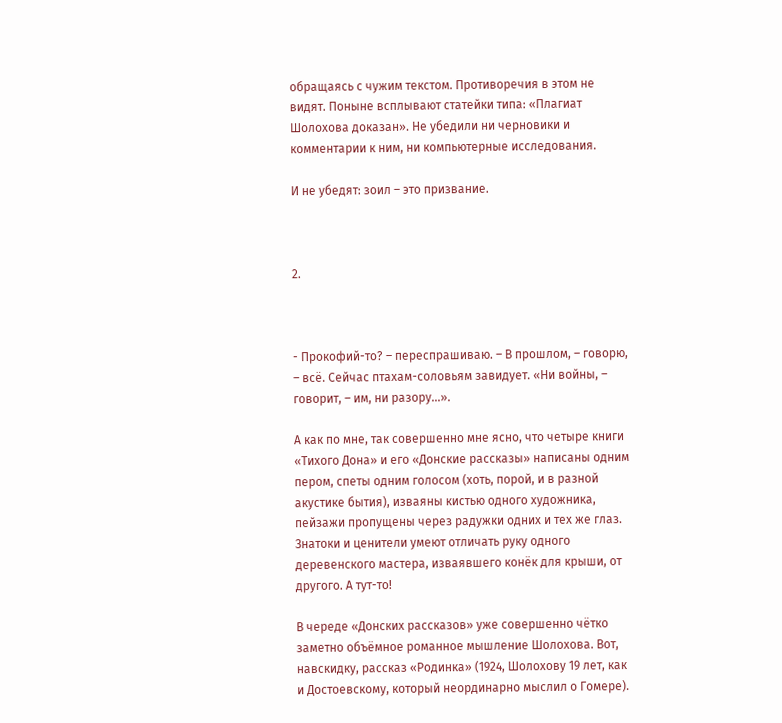обращаясь с чужим текстом. Противоречия в этом не видят. Поныне всплывают статейки типа: «Плагиат Шолохова доказан». Не убедили ни черновики и комментарии к ним, ни компьютерные исследования.

И не убедят: зоил – это призвание.



2.



- Прокофий-то? – переспрашиваю. – В прошлом, – говорю, – всё. Сейчас птахам-соловьям завидует. «Ни войны, – говорит, – им, ни разору...».

А как по мне, так совершенно мне ясно, что четыре книги «Тихого Дона» и его «Донские рассказы» написаны одним пером, спеты одним голосом (хоть, порой, и в разной акустике бытия), изваяны кистью одного художника, пейзажи пропущены через радужки одних и тех же глаз. Знатоки и ценители умеют отличать руку одного деревенского мастера, изваявшего конёк для крыши, от другого. А тут-то!

В череде «Донских рассказов» уже совершенно чётко заметно объёмное романное мышление Шолохова. Вот, навскидку, рассказ «Родинка» (1924, Шолохову 19 лет, как и Достоевскому, который неординарно мыслил о Гомере).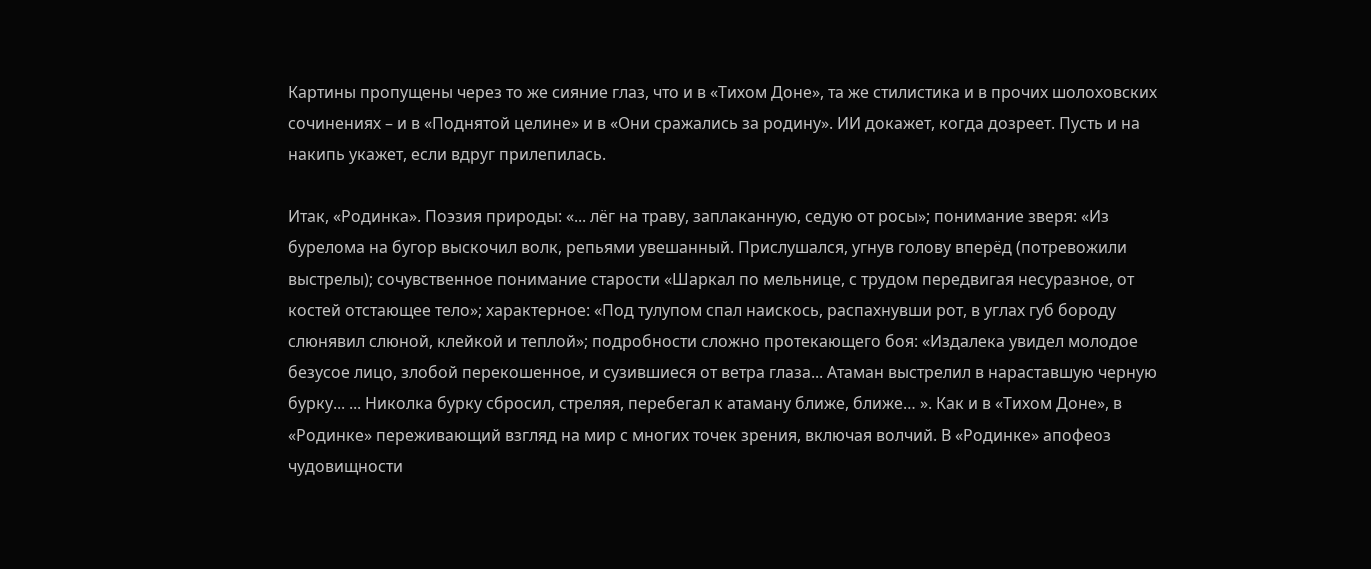Картины пропущены через то же сияние глаз, что и в «Тихом Доне», та же стилистика и в прочих шолоховских сочинениях – и в «Поднятой целине» и в «Они сражались за родину». ИИ докажет, когда дозреет. Пусть и на накипь укажет, если вдруг прилепилась.

Итак, «Родинка». Поэзия природы: «... лёг на траву, заплаканную, седую от росы»; понимание зверя: «Из бурелома на бугор выскочил волк, репьями увешанный. Прислушался, угнув голову вперёд (потревожили выстрелы); сочувственное понимание старости «Шаркал по мельнице, с трудом передвигая несуразное, от костей отстающее тело»; характерное: «Под тулупом спал наискось, распахнувши рот, в углах губ бороду слюнявил слюной, клейкой и теплой»; подробности сложно протекающего боя: «Издалека увидел молодое безусое лицо, злобой перекошенное, и сузившиеся от ветра глаза... Атаман выстрелил в нараставшую черную бурку... ... Николка бурку сбросил, стреляя, перебегал к атаману ближе, ближе… ». Как и в «Тихом Доне», в «Родинке» переживающий взгляд на мир с многих точек зрения, включая волчий. В «Родинке» апофеоз чудовищности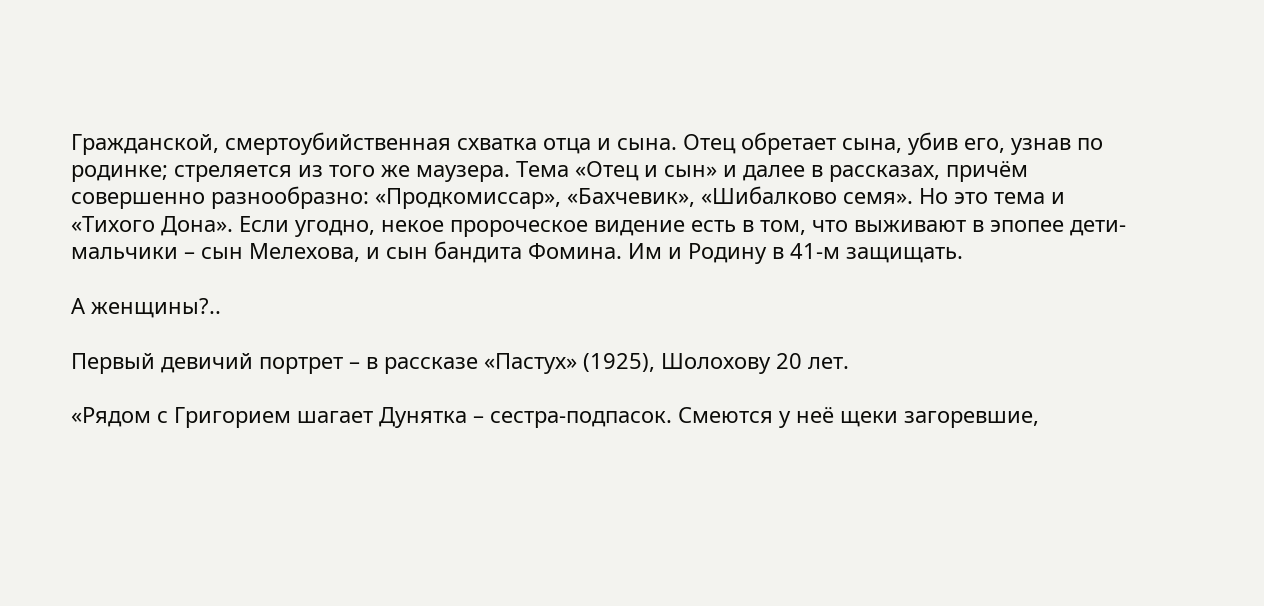Гражданской, смертоубийственная схватка отца и сына. Отец обретает сына, убив его, узнав по родинке; стреляется из того же маузера. Тема «Отец и сын» и далее в рассказах, причём совершенно разнообразно: «Продкомиссар», «Бахчевик», «Шибалково семя». Но это тема и «Тихого Дона». Если угодно, некое пророческое видение есть в том, что выживают в эпопее дети-мальчики – сын Мелехова, и сын бандита Фомина. Им и Родину в 41-м защищать.

А женщины?..

Первый девичий портрет – в рассказе «Пастух» (1925), Шолохову 20 лет.

«Рядом с Григорием шагает Дунятка – сестра-подпасок. Смеются у неё щеки загоревшие,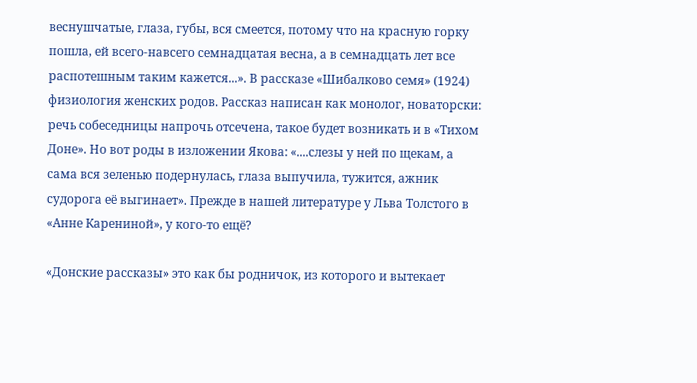веснушчатые, глаза, губы, вся смеется, потому что на красную горку пошла, ей всего-навсего семнадцатая весна, а в семнадцать лет все распотешным таким кажется...». В рассказе «Шибалково семя» (1924) физиология женских родов. Рассказ написан как монолог, новаторски: речь собеседницы напрочь отсечена, такое будет возникать и в «Тихом Доне». Но вот роды в изложении Якова: «....слезы у ней по щекам, а сама вся зеленью подернулась, глаза выпучила, тужится, ажник судорога её выгинает». Прежде в нашей литературе у Льва Толстого в «Анне Карениной», у кого-то ещё?

«Донские рассказы» это как бы родничок, из которого и вытекает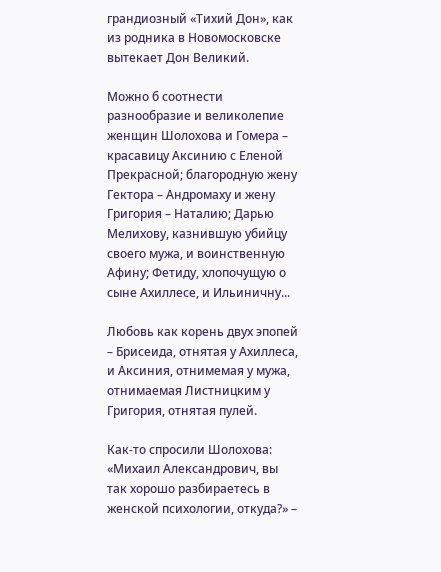грандиозный «Тихий Дон», как из родника в Новомосковске вытекает Дон Великий.

Можно б соотнести разнообразие и великолепие женщин Шолохова и Гомера – красавицу Аксинию с Еленой Прекрасной; благородную жену Гектора – Андромаху и жену Григория – Наталию; Дарью Мелихову, казнившую убийцу своего мужа, и воинственную Афину; Фетиду, хлопочущую о сыне Ахиллесе, и Ильиничну...

Любовь как корень двух эпопей – Брисеида, отнятая у Ахиллеса, и Аксиния, отнимемая у мужа, отнимаемая Листницким у Григория, отнятая пулей.

Как-то спросили Шолохова: «Михаил Александрович, вы так хорошо разбираетесь в женской психологии, откуда?» –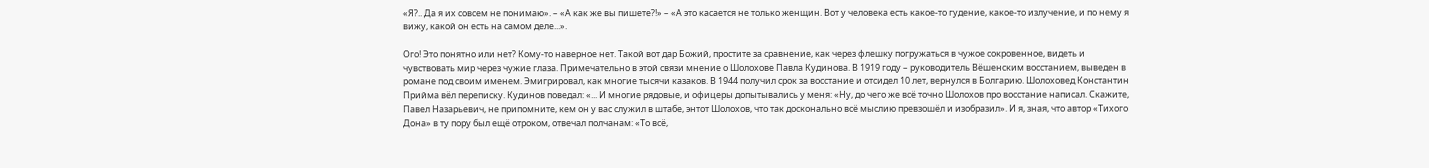«Я?.. Да я их совсем не понимаю». – «А как же вы пишете?!» – «А это касается не только женщин. Вот у человека есть какое-то гудение, какое-то излучение, и по нему я вижу, какой он есть на самом деле...».

Ого! Это понятно или нет? Кому-то наверное нет. Такой вот дар Божий, простите за сравнение, как через флешку погружаться в чужое сокровенное, видеть и чувствовать мир через чужие глаза. Примечательно в этой связи мнение о Шолохове Павла Кудинова. В 1919 году – руководитель Вёшенским восстанием, выведен в романе под своим именем. Эмигрировал, как многие тысячи казаков. В 1944 получил срок за восстание и отсидел 10 лет, вернулся в Болгарию. Шолоховед Константин Прийма вёл переписку. Кудинов поведал: «... И многие рядовые, и офицеры допытывались у меня: «Ну, до чего же всё точно Шолохов про восстание написал. Скажите, Павел Назарьевич, не припомните, кем он у вас служил в штабе, энтот Шолохов, что так досконально всё мыслию превзошёл и изобразил». И я, зная, что автор «Тихого Дона» в ту пору был ещё отроком, отвечал полчанам: «То всё,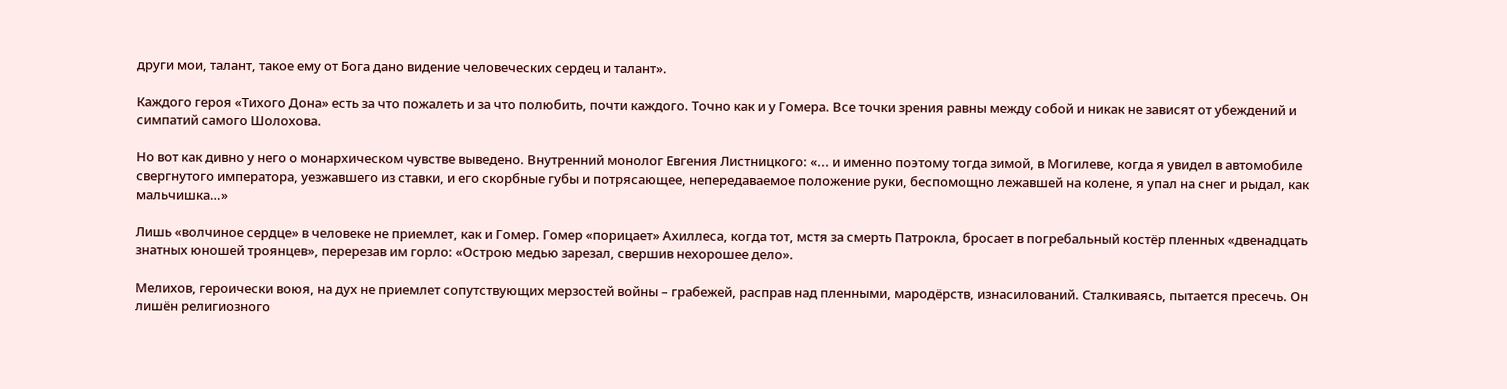други мои, талант, такое ему от Бога дано видение человеческих сердец и талант».

Каждого героя «Тихого Дона» есть за что пожалеть и за что полюбить, почти каждого. Точно как и у Гомера. Все точки зрения равны между собой и никак не зависят от убеждений и симпатий самого Шолохова.

Но вот как дивно у него о монархическом чувстве выведено. Внутренний монолог Евгения Листницкого: «... и именно поэтому тогда зимой, в Могилеве, когда я увидел в автомобиле свергнутого императора, уезжавшего из ставки, и его скорбные губы и потрясающее, непередаваемое положение руки, беспомощно лежавшей на колене, я упал на снег и рыдал, как мальчишка…»

Лишь «волчиное сердце» в человеке не приемлет, как и Гомер. Гомер «порицает» Ахиллеса, когда тот, мстя за смерть Патрокла, бросает в погребальный костёр пленных «двенадцать знатных юношей троянцев», перерезав им горло: «Острою медью зарезал, свершив нехорошее дело».

Мелихов, героически воюя, на дух не приемлет сопутствующих мерзостей войны – грабежей, расправ над пленными, мародёрств, изнасилований. Сталкиваясь, пытается пресечь. Он лишён религиозного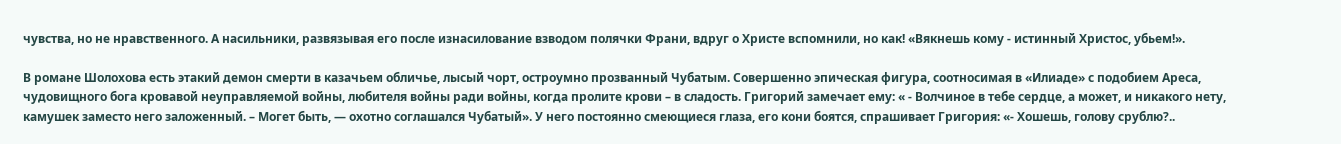чувства, но не нравственного. А насильники, развязывая его после изнасилование взводом полячки Франи, вдруг о Христе вспомнили, но как! «Вякнешь кому - истинный Христос, убьем!».

В романе Шолохова есть этакий демон смерти в казачьем обличье, лысый чорт, остроумно прозванный Чубатым. Совершенно эпическая фигура, соотносимая в «Илиаде» с подобием Ареса, чудовищного бога кровавой неуправляемой войны, любителя войны ради войны, когда пролите крови – в сладость. Григорий замечает ему: « - Волчиное в тебе сердце, а может, и никакого нету, камушек заместо него заложенный. – Могет быть, — охотно соглашался Чубатый». У него постоянно смеющиеся глаза, его кони боятся, спрашивает Григория: «- Хошешь, голову срублю?..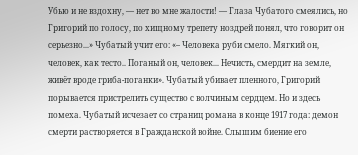Убью и не вздохну, — нет во мне жалости! — Глаза Чубатого смеялись, но Григорий по голосу, по хищному трепету ноздрей понял, что говорит он серьезно...» Чубатый учит его: «– Человека руби смело. Мягкий он, человек, как тесто.. Поганый он, человек... Нечисть, смердит на земле, живёт вроде гриба-поганки». Чубатый убивает пленного, Григорий порывается пристрелить существо с волчиным сердцем. Но и здесь помеха. Чубатый исчезает со страниц романа в конце 1917 года: демон смерти растворяется в Гражданской войне. Слышим биение его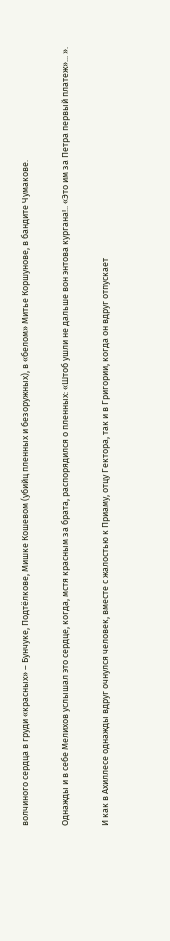волчиного сердца в груди «красных» – Бунчуке, Подтёлкове, Мишке Кошевом (убийц пленных и безоружных), в «белом» Митье Коршунове, в бандите Чумакове.

Однажды и в себе Мелихов услышал это сердце, когда, мстя красным за брата, распорядился о пленных: «Штоб ушли не дальше вон энтова кургана!.. «Это им за Петра первый платеж»... ».

И как в Ахиллесе однажды вдруг очнулся человек, вместе с жалостью к Приаму, отцу Гектора, так и в Григории, когда он вдруг отпускает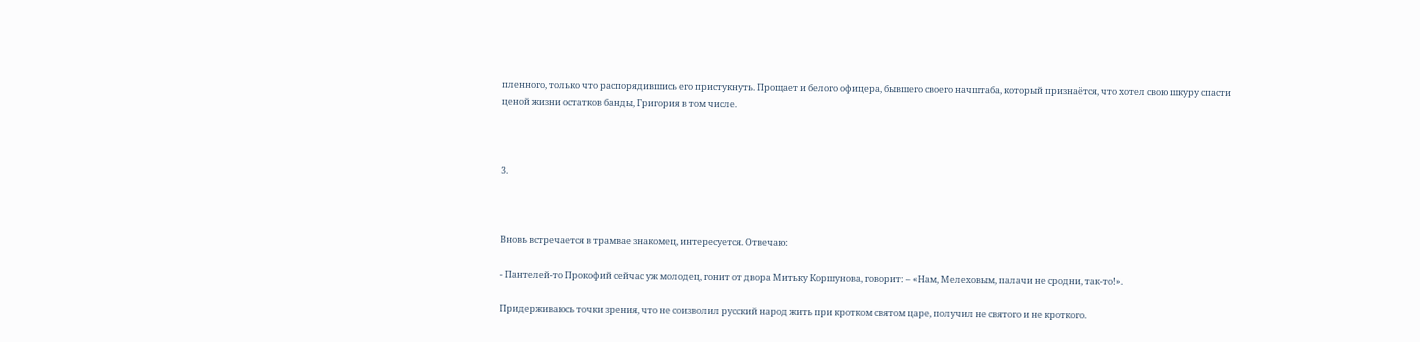пленного, только что распорядившись его пристукнуть. Прощает и белого офицера, бывшего своего начштаба, который признаётся, что хотел свою шкуру спасти ценой жизни остатков банды, Григория в том числе.



3.



Вновь встречается в трамвае знакомец, интересуется. Отвечаю:

- Пантелей-то Прокофий сейчас уж молодец, гонит от двора Митьку Коршунова, говорит: – «Нам, Мелеховым, палачи не сродни, так-то!».

Придерживаюсь точки зрения, что не соизволил русский народ жить при кротком святом царе, получил не святого и не кроткого.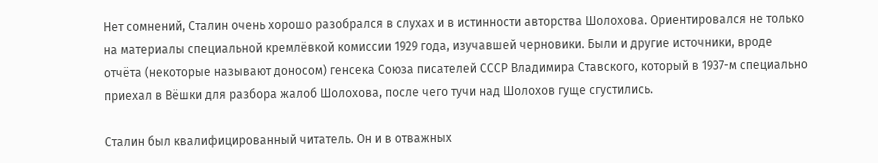Нет сомнений, Сталин очень хорошо разобрался в слухах и в истинности авторства Шолохова. Ориентировался не только на материалы специальной кремлёвкой комиссии 1929 года, изучавшей черновики. Были и другие источники, вроде отчёта (некоторые называют доносом) генсека Союза писателей СССР Владимира Ставского, который в 1937-м специально приехал в Вёшки для разбора жалоб Шолохова, после чего тучи над Шолохов гуще сгустились.

Сталин был квалифицированный читатель. Он и в отважных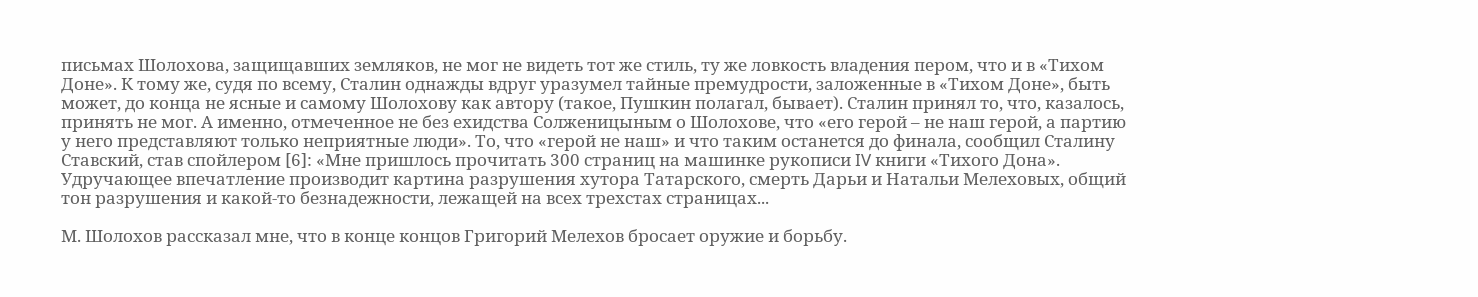письмах Шолохова, защищавших земляков, не мог не видеть тот же стиль, ту же ловкость владения пером, что и в «Тихом Доне». К тому же, судя по всему, Сталин однажды вдруг уразумел тайные премудрости, заложенные в «Тихом Доне», быть может, до конца не ясные и самому Шолохову как автору (такое, Пушкин полагал, бывает). Сталин принял то, что, казалось, принять не мог. А именно, отмеченное не без ехидства Солженицыным о Шолохове, что «его герой – не наш герой, а партию у него представляют только неприятные люди». То, что «герой не наш» и что таким останется до финала, сообщил Сталину Ставский, став спойлером [6]: «Мне пришлось прочитать 300 страниц на машинке рукописи IV книги «Тихого Дона». Удручающее впечатление производит картина разрушения хутора Татарского, смерть Дарьи и Натальи Мелеховых, общий тон разрушения и какой-то безнадежности, лежащей на всех трехстах страницах...

М. Шолохов рассказал мне, что в конце концов Григорий Мелехов бросает оружие и борьбу.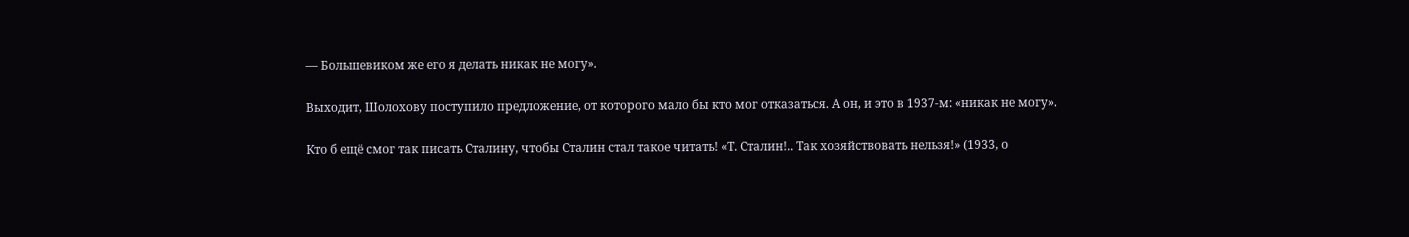— Большевиком же его я делать никак не могу».

Выходит, Шолохову поступило предложение, от которого мало бы кто мог отказаться. А он, и это в 1937-м: «никак не могу».

Кто б ещё смог так писать Сталину, чтобы Сталин стал такое читать! «Т. Сталин!.. Так хозяйствовать нельзя!» (1933, о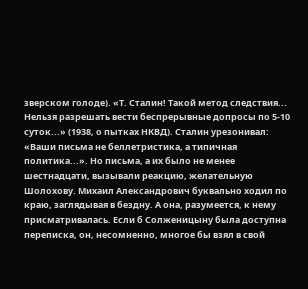зверском голоде). «Т. Сталин! Такой метод следствия... Нельзя разрешать вести беспрерывные допросы по 5-10 суток...» (1938, о пытках НКВД). Сталин урезонивал: «Ваши письма не беллетристика, а типичная политика...». Но письма, а их было не менее шестнадцати, вызывали реакцию, желательную Шолохову. Михаил Александрович буквально ходил по краю, заглядывая в бездну. А она, разумеется, к нему присматривалась. Если б Солженицыну была доступна переписка, он, несомненно, многое бы взял в свой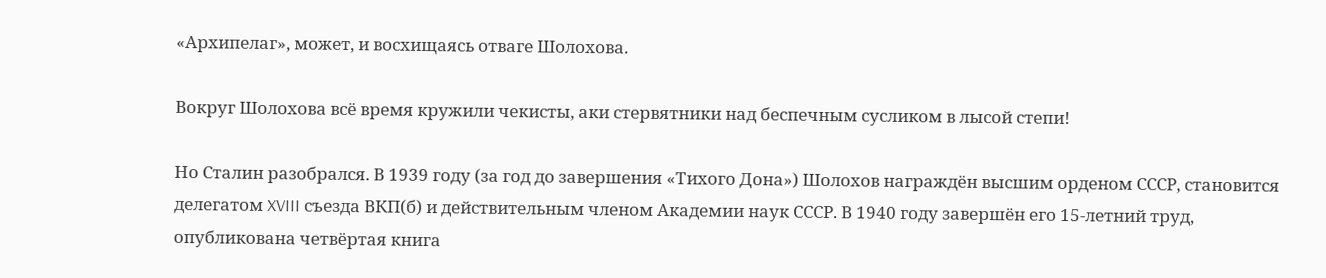«Архипелаг», может, и восхищаясь отваге Шолохова.

Вокруг Шолохова всё время кружили чекисты, аки стервятники над беспечным сусликом в лысой степи!

Но Сталин разобрался. В 1939 году (за год до завершения «Тихого Дона») Шолохов награждён высшим орденом СССР, становится делегатом XVIII съезда ВКП(б) и действительным членом Академии наук СССР. В 1940 году завершён его 15-летний труд, опубликована четвёртая книга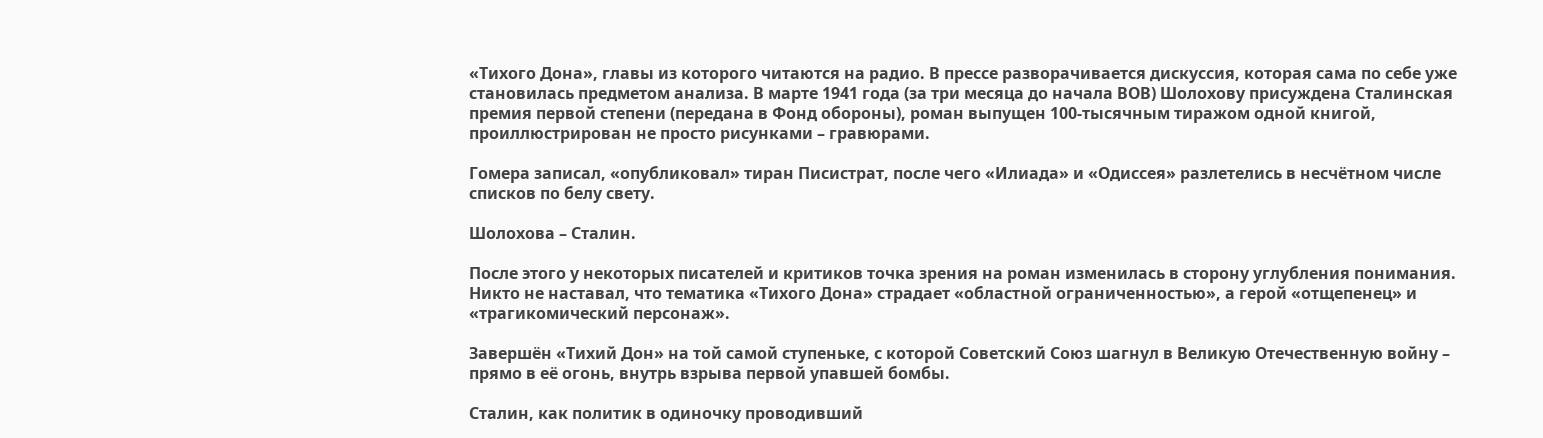«Тихого Дона», главы из которого читаются на радио. В прессе разворачивается дискуссия, которая сама по себе уже становилась предметом анализа. В марте 1941 года (за три месяца до начала ВОВ) Шолохову присуждена Сталинская премия первой степени (передана в Фонд обороны), роман выпущен 100-тысячным тиражом одной книгой, проиллюстрирован не просто рисунками – гравюрами.

Гомера записал, «опубликовал» тиран Писистрат, после чего «Илиада» и «Одиссея» разлетелись в несчётном числе списков по белу свету.

Шолохова – Сталин.

После этого у некоторых писателей и критиков точка зрения на роман изменилась в сторону углубления понимания. Никто не наставал, что тематика «Тихого Дона» страдает «областной ограниченностью», а герой «отщепенец» и «трагикомический персонаж».

Завершён «Тихий Дон» на той самой ступеньке, с которой Советский Союз шагнул в Великую Отечественную войну – прямо в её огонь, внутрь взрыва первой упавшей бомбы.

Сталин, как политик в одиночку проводивший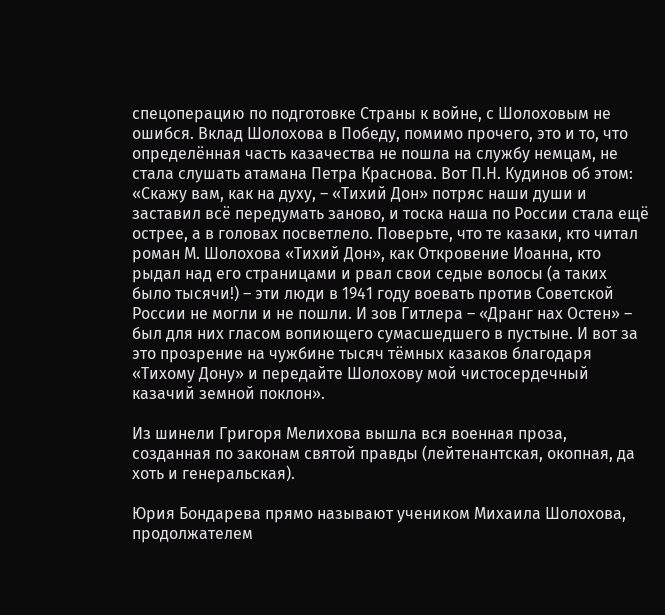спецоперацию по подготовке Страны к войне, с Шолоховым не ошибся. Вклад Шолохова в Победу, помимо прочего, это и то, что определённая часть казачества не пошла на службу немцам, не стала слушать атамана Петра Краснова. Вот П.Н. Кудинов об этом: «Скажу вам, как на духу, – «Тихий Дон» потряс наши души и заставил всё передумать заново, и тоска наша по России стала ещё острее, а в головах посветлело. Поверьте, что те казаки, кто читал роман М. Шолохова «Тихий Дон», как Откровение Иоанна, кто рыдал над его страницами и рвал свои седые волосы (а таких было тысячи!) – эти люди в 1941 году воевать против Советской России не могли и не пошли. И зов Гитлера – «Дранг нах Остен» – был для них гласом вопиющего сумасшедшего в пустыне. И вот за это прозрение на чужбине тысяч тёмных казаков благодаря «Тихому Дону» и передайте Шолохову мой чистосердечный казачий земной поклон».

Из шинели Григоря Мелихова вышла вся военная проза, созданная по законам святой правды (лейтенантская, окопная, да хоть и генеральская).

Юрия Бондарева прямо называют учеником Михаила Шолохова, продолжателем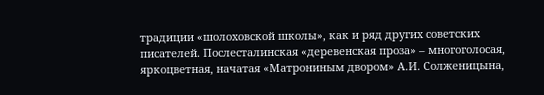традиции «шолоховской школы», как и ряд других советских писателей. Послесталинская «деревенская проза» – многоголосая, яркоцветная, начатая «Матрониным двором» А.И. Солженицына,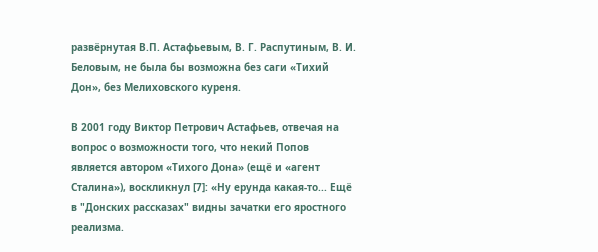развёрнутая В.П. Астафьевым, В. Г. Распутиным, В. И. Беловым, не была бы возможна без саги «Тихий Дон», без Мелиховского куреня.

В 2001 году Виктор Петрович Астафьев, отвечая на вопрос о возможности того, что некий Попов является автором «Тихого Дона» (ещё и «агент Сталина»), воскликнул [7]: «Ну ерунда какая-то... Ещё в "Донских рассказах" видны зачатки его яростного реализма.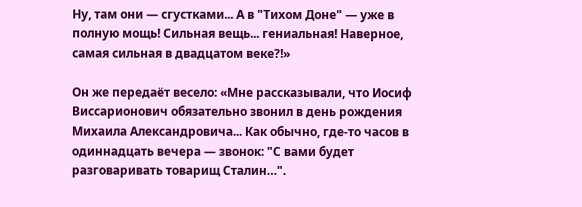Ну, там они — сгустками... А в "Тихом Доне" — уже в полную мощь! Сильная вещь... гениальная! Наверное, самая сильная в двадцатом веке?!»

Он же передаёт весело: «Мне рассказывали, что Иосиф Виссарионович обязательно звонил в день рождения Михаила Александровича... Как обычно, где-то часов в одиннадцать вечера — звонок: "С вами будет разговаривать товарищ Сталин…".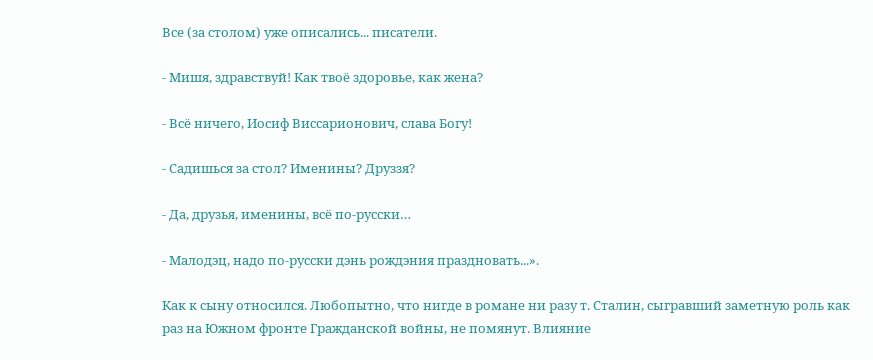Все (за столом) уже описались... писатели.

- Мишя, здравствуй! Как твоё здоровье, как жена?

- Всё ничего, Иосиф Виссарионович, слава Богу!

- Садишься за стол? Именины? Друззя?

- Да, друзья, именины, всё по-русски…

- Малодэц, надо по-русски дэнь рождэния праздновать...».

Как к сыну относился. Любопытно, что нигде в романе ни разу т. Сталин, сыгравший заметную роль как раз на Южном фронте Гражданской войны, не помянут. Влияние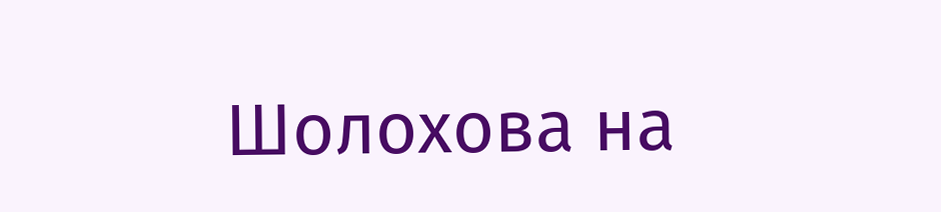Шолохова на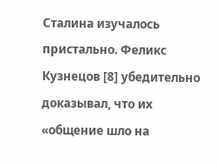Сталина изучалось пристально. Феликс Кузнецов [8] убедительно доказывал, что их «общение шло на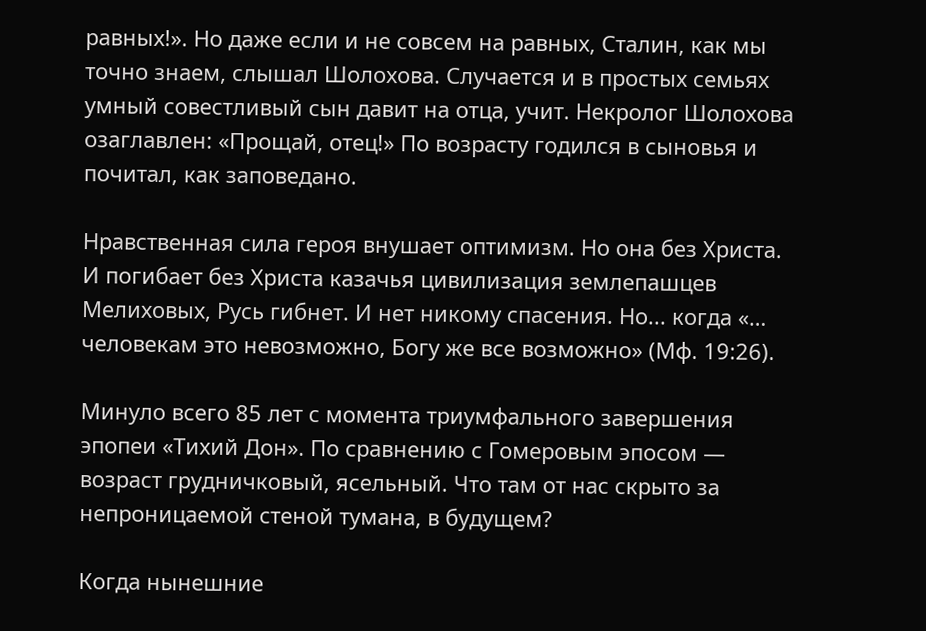равных!». Но даже если и не совсем на равных, Сталин, как мы точно знаем, слышал Шолохова. Случается и в простых семьях умный совестливый сын давит на отца, учит. Некролог Шолохова озаглавлен: «Прощай, отец!» По возрасту годился в сыновья и почитал, как заповедано.

Нравственная сила героя внушает оптимизм. Но она без Христа. И погибает без Христа казачья цивилизация землепашцев Мелиховых, Русь гибнет. И нет никому спасения. Но... когда «… человекам это невозможно, Богу же все возможно» (Мф. 19:26).

Минуло всего 85 лет с момента триумфального завершения эпопеи «Тихий Дон». По сравнению с Гомеровым эпосом — возраст грудничковый, ясельный. Что там от нас скрыто за непроницаемой стеной тумана, в будущем?

Когда нынешние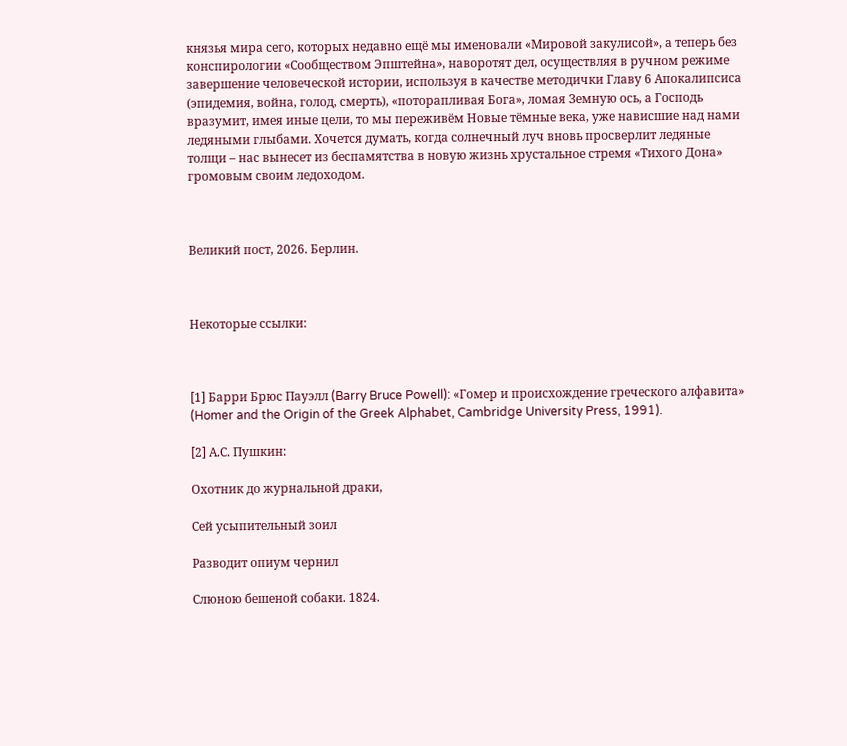князья мира сего, которых недавно ещё мы именовали «Мировой закулисой», а теперь без конспирологии «Сообществом Эпштейна», наворотят дел, осуществляя в ручном режиме завершение человеческой истории, используя в качестве методички Главу 6 Апокалипсиса (эпидемия, война, голод, смерть), «поторапливая Бога», ломая Земную ось, а Господь вразумит, имея иные цели, то мы переживём Новые тёмные века, уже нависшие над нами ледяными глыбами. Хочется думать, когда солнечный луч вновь просверлит ледяные толщи – нас вынесет из беспамятства в новую жизнь хрустальное стремя «Тихого Дона» громовым своим ледоходом.



Великий пост, 2026. Берлин.



Некоторые ссылки:



[1] Барри Брюс Пауэлл (Barry Bruce Powell): «Гомер и происхождение греческого алфавита» (Homer and the Origin of the Greek Alphabet, Cambridge University Press, 1991).

[2] А.С. Пушкин:

Охотник до журнальной драки,

Сей усыпительный зоил

Разводит опиум чернил

Слюною бешеной собаки. 1824.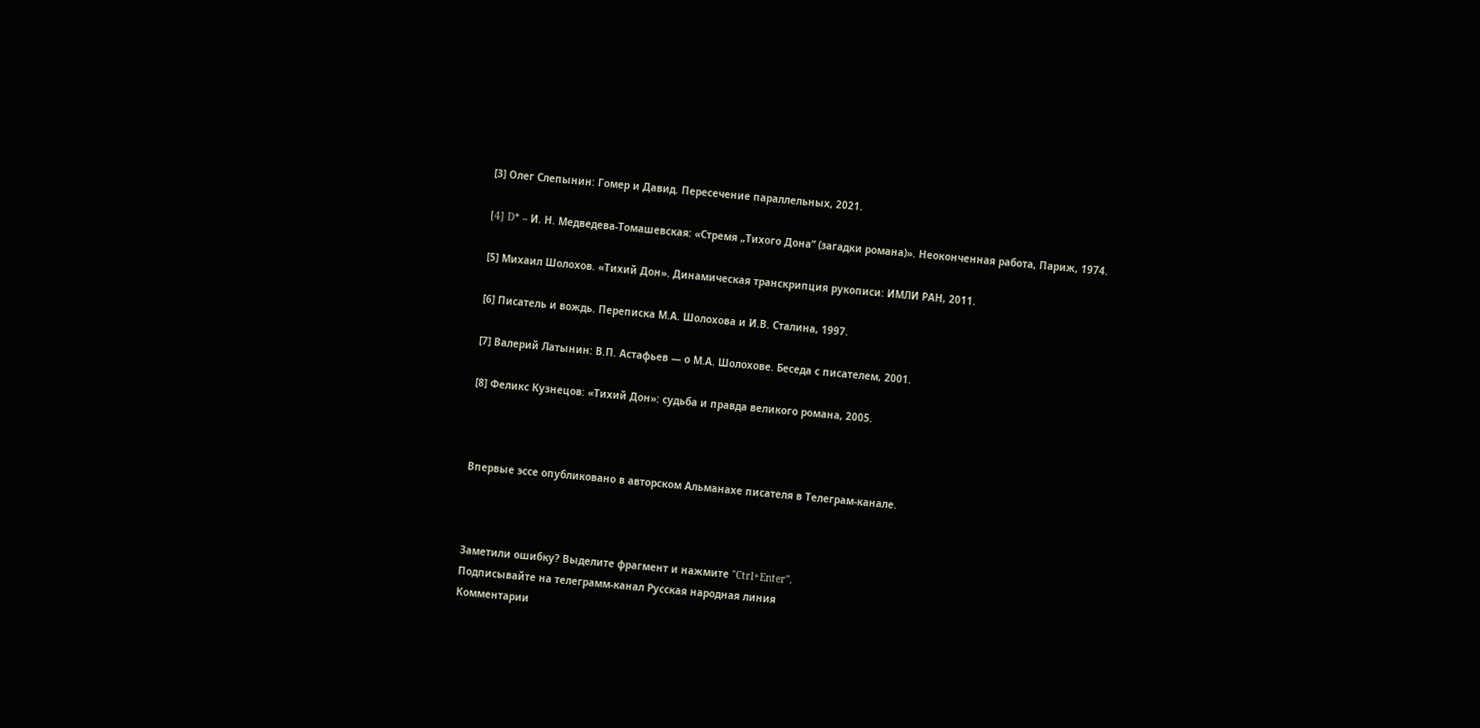[3] Олег Слепынин: Гомер и Давид. Пересечение параллельных, 2021.

[4] D* – И. Н. Медведева-Томашевская: «Стремя „Тихого Дона“ (загадки романа)». Неоконченная работа, Париж, 1974.

[5] Михаил Шолохов. «Тихий Дон». Динамическая транскрипция рукописи: ИМЛИ РАН, 2011.

[6] Писатель и вождь. Переписка М.А. Шолохова и И.В. Сталина, 1997.

[7] Валерий Латынин: В.П. Астафьев — о М.А. Шолохове. Беседа с писателем, 2001.

[8] Феликс Кузнецов: «Тихий Дон»: судьба и правда великого романа, 2005.



Впервые эссе опубликовано в авторском Альманахе писателя в Телеграм-канале.



Заметили ошибку? Выделите фрагмент и нажмите "Ctrl+Enter".
Подписывайте на телеграмм-канал Русская народная линия
Комментарии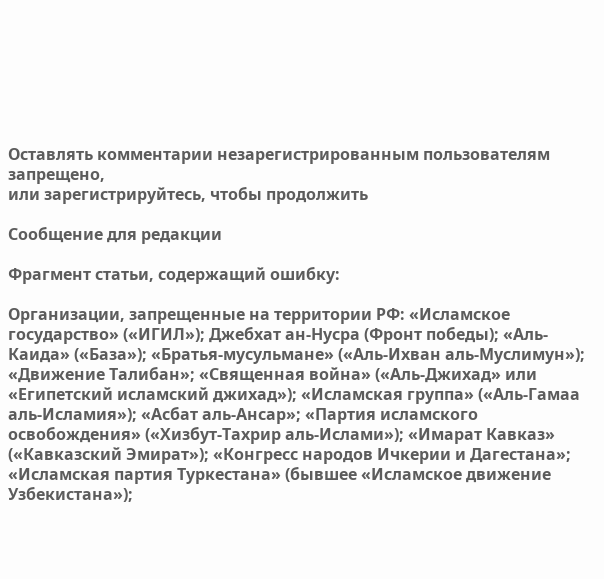Оставлять комментарии незарегистрированным пользователям запрещено,
или зарегистрируйтесь, чтобы продолжить

Сообщение для редакции

Фрагмент статьи, содержащий ошибку:

Организации, запрещенные на территории РФ: «Исламское государство» («ИГИЛ»); Джебхат ан-Нусра (Фронт победы); «Аль-Каида» («База»); «Братья-мусульмане» («Аль-Ихван аль-Муслимун»); «Движение Талибан»; «Священная война» («Аль-Джихад» или «Египетский исламский джихад»); «Исламская группа» («Аль-Гамаа аль-Исламия»); «Асбат аль-Ансар»; «Партия исламского освобождения» («Хизбут-Тахрир аль-Ислами»); «Имарат Кавказ» («Кавказский Эмират»); «Конгресс народов Ичкерии и Дагестана»; «Исламская партия Туркестана» (бывшее «Исламское движение Узбекистана»);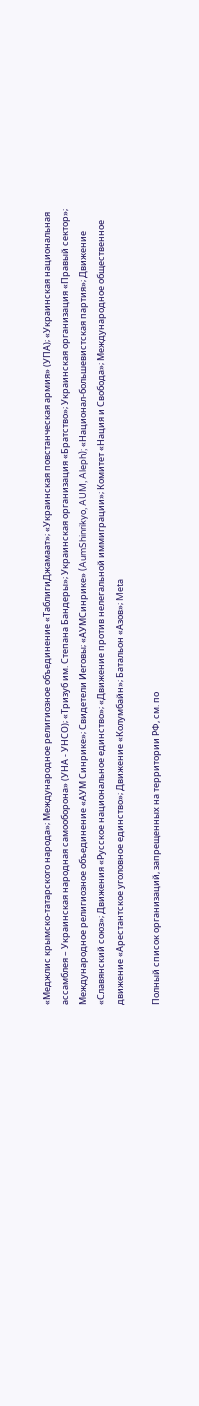«Меджлис крымско-татарского народа»; Международное религиозное объединение «ТаблигиДжамаат»; «Украинская повстанческая армия» (УПА); «Украинская национальная ассамблея – Украинская народная самооборона» (УНА - УНСО); «Тризуб им. Степана Бандеры»; Украинская организация «Братство»; Украинская организация «Правый сектор»; Международное религиозное объединение «АУМ Синрике»; Свидетели Иеговы; «АУМСинрике» (AumShinrikyo, AUM, Aleph); «Национал-большевистская партия»; Движение «Славянский союз»; Движения «Русское национальное единство»; «Движение против нелегальной иммиграции»; Комитет «Нация и Свобода»; Международное общественное движение «Арестантское уголовное единство»; Движение «Колумбайн»; Батальон «Азов»; Meta

Полный список организаций, запрещенных на территории РФ, см. по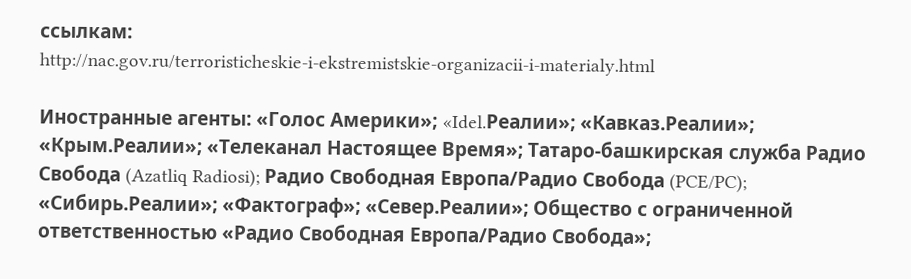ссылкам:
http://nac.gov.ru/terroristicheskie-i-ekstremistskie-organizacii-i-materialy.html

Иностранные агенты: «Голос Америки»; «Idel.Реалии»; «Кавказ.Реалии»; «Крым.Реалии»; «Телеканал Настоящее Время»; Татаро-башкирская служба Радио Свобода (Azatliq Radiosi); Радио Свободная Европа/Радио Свобода (PCE/PC); «Сибирь.Реалии»; «Фактограф»; «Север.Реалии»; Общество с ограниченной ответственностью «Радио Свободная Европа/Радио Свобода»;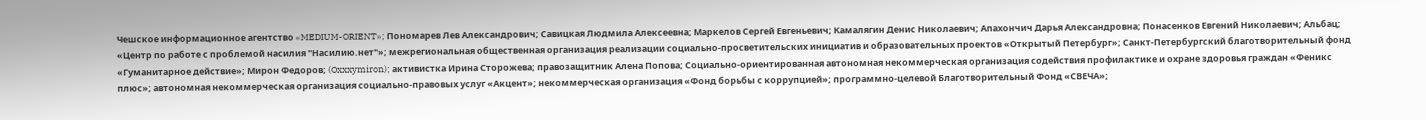Чешское информационное агентство «MEDIUM-ORIENT»; Пономарев Лев Александрович; Савицкая Людмила Алексеевна; Маркелов Сергей Евгеньевич; Камалягин Денис Николаевич; Апахончич Дарья Александровна; Понасенков Евгений Николаевич; Альбац; «Центр по работе с проблемой насилия "Насилию.нет"»; межрегиональная общественная организация реализации социально-просветительских инициатив и образовательных проектов «Открытый Петербург»; Санкт-Петербургский благотворительный фонд «Гуманитарное действие»; Мирон Федоров; (Oxxxymiron); активистка Ирина Сторожева; правозащитник Алена Попова; Социально-ориентированная автономная некоммерческая организация содействия профилактике и охране здоровья граждан «Феникс плюс»; автономная некоммерческая организация социально-правовых услуг «Акцент»; некоммерческая организация «Фонд борьбы с коррупцией»; программно-целевой Благотворительный Фонд «СВЕЧА»;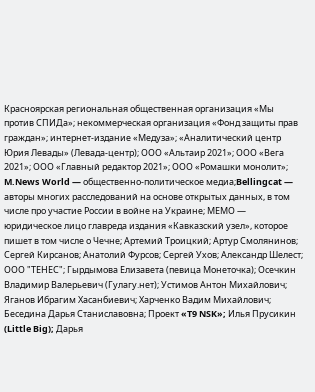Красноярская региональная общественная организация «Мы против СПИДа»; некоммерческая организация «Фонд защиты прав граждан»; интернет-издание «Медуза»; «Аналитический центр Юрия Левады» (Левада-центр); ООО «Альтаир 2021»; ООО «Вега 2021»; ООО «Главный редактор 2021»; ООО «Ромашки монолит»; M.News World — общественно-политическое медиа;Bellingcat — авторы многих расследований на основе открытых данных, в том числе про участие России в войне на Украине; МЕМО — юридическое лицо главреда издания «Кавказский узел», которое пишет в том числе о Чечне; Артемий Троицкий; Артур Смолянинов; Сергей Кирсанов; Анатолий Фурсов; Сергей Ухов; Александр Шелест; ООО "ТЕНЕС"; Гырдымова Елизавета (певица Монеточка); Осечкин Владимир Валерьевич (Гулагу.нет); Устимов Антон Михайлович; Яганов Ибрагим Хасанбиевич; Харченко Вадим Михайлович; Беседина Дарья Станиславовна; Проект «T9 NSK»; Илья Прусикин (Little Big); Дарья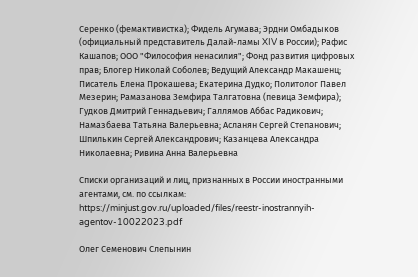Серенко (фемактивистка); Фидель Агумава; Эрдни Омбадыков (официальный представитель Далай-ламы XIV в России); Рафис Кашапов; ООО "Философия ненасилия"; Фонд развития цифровых прав; Блогер Николай Соболев; Ведущий Александр Макашенц; Писатель Елена Прокашева; Екатерина Дудко; Политолог Павел Мезерин; Рамазанова Земфира Талгатовна (певица Земфира); Гудков Дмитрий Геннадьевич; Галлямов Аббас Радикович; Намазбаева Татьяна Валерьевна; Асланян Сергей Степанович; Шпилькин Сергей Александрович; Казанцева Александра Николаевна; Ривина Анна Валерьевна

Списки организаций и лиц, признанных в России иностранными агентами, см. по ссылкам:
https://minjust.gov.ru/uploaded/files/reestr-inostrannyih-agentov-10022023.pdf

Олег Семенович Слепынин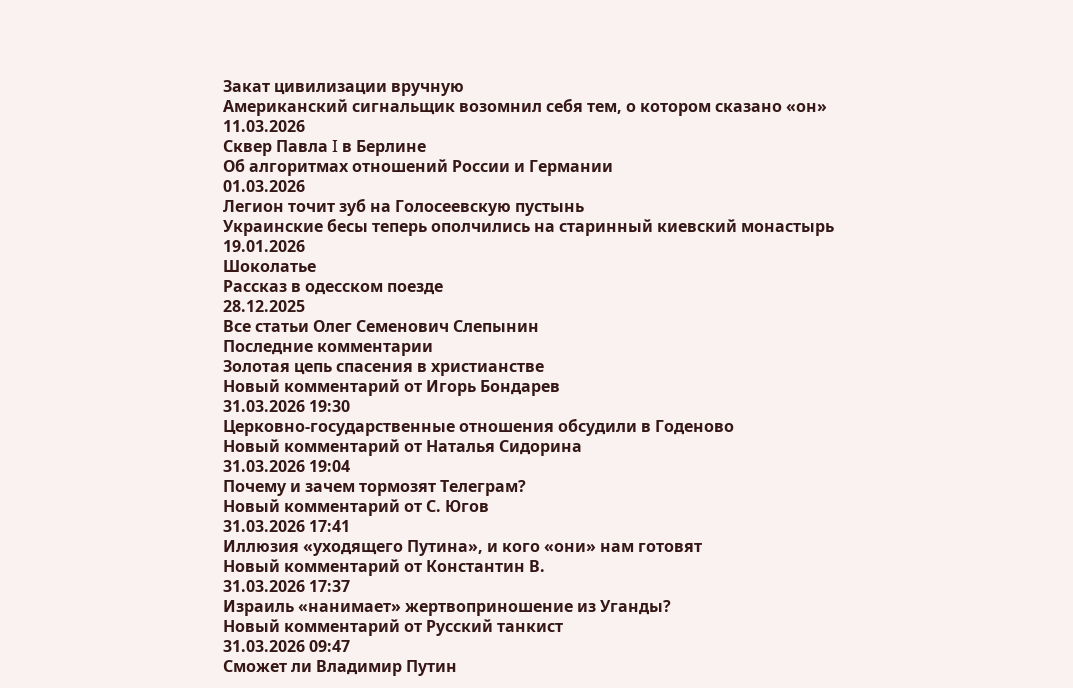Закат цивилизации вручную
Американский сигнальщик возомнил себя тем, о котором сказано «он»
11.03.2026
Сквер Павла I в Берлине
Об алгоритмах отношений России и Германии
01.03.2026
Легион точит зуб на Голосеевскую пустынь
Украинские бесы теперь ополчились на старинный киевский монастырь
19.01.2026
Шоколатье
Рассказ в одесском поезде
28.12.2025
Все статьи Олег Семенович Слепынин
Последние комментарии
Золотая цепь спасения в христианстве
Новый комментарий от Игорь Бондарев
31.03.2026 19:30
Церковно-государственные отношения обсудили в Годеново
Новый комментарий от Наталья Сидорина
31.03.2026 19:04
Почему и зачем тормозят Телеграм?
Новый комментарий от С. Югов
31.03.2026 17:41
Иллюзия «уходящего Путина», и кого «они» нам готовят
Новый комментарий от Константин В.
31.03.2026 17:37
Израиль «нанимает» жертвоприношение из Уганды?
Новый комментарий от Русский танкист
31.03.2026 09:47
Сможет ли Владимир Путин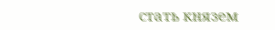стать князем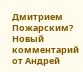Дмитрием Пожарским?
Новый комментарий от Андрей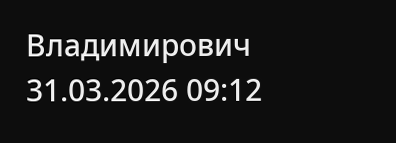Владимирович
31.03.2026 09:12